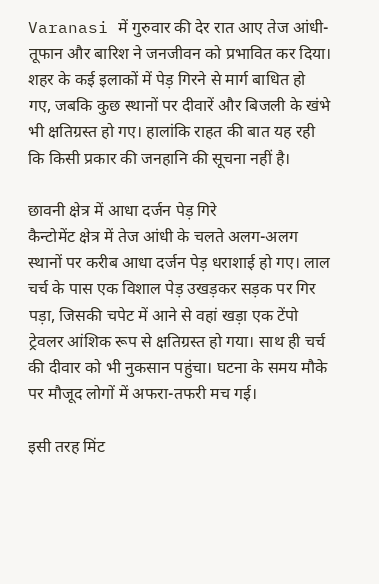Varanasi में गुरुवार की देर रात आए तेज आंधी-तूफान और बारिश ने जनजीवन को प्रभावित कर दिया। शहर के कई इलाकों में पेड़ गिरने से मार्ग बाधित हो गए, जबकि कुछ स्थानों पर दीवारें और बिजली के खंभे भी क्षतिग्रस्त हो गए। हालांकि राहत की बात यह रही कि किसी प्रकार की जनहानि की सूचना नहीं है।

छावनी क्षेत्र में आधा दर्जन पेड़ गिरे
कैन्टोमेंट क्षेत्र में तेज आंधी के चलते अलग-अलग स्थानों पर करीब आधा दर्जन पेड़ धराशाई हो गए। लाल चर्च के पास एक विशाल पेड़ उखड़कर सड़क पर गिर पड़ा, जिसकी चपेट में आने से वहां खड़ा एक टेंपो ट्रेवलर आंशिक रूप से क्षतिग्रस्त हो गया। साथ ही चर्च की दीवार को भी नुकसान पहुंचा। घटना के समय मौके पर मौजूद लोगों में अफरा-तफरी मच गई।

इसी तरह मिंट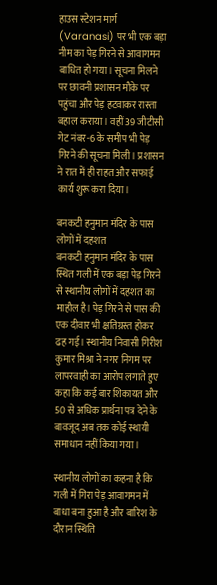हाउस स्टेशन मार्ग (Varanasi) पर भी एक बड़ा नीम का पेड़ गिरने से आवागमन बाधित हो गया। सूचना मिलने पर छावनी प्रशासन मौके पर पहुंचा और पेड़ हटवाकर रास्ता बहाल कराया। वहीं 39 जीटीसी गेट नंबर-6 के समीप भी पेड़ गिरने की सूचना मिली। प्रशासन ने रात में ही राहत और सफाई कार्य शुरू करा दिया।

बनकटी हनुमान मंदिर के पास लोगों में दहशत
बनकटी हनुमान मंदिर के पास स्थित गली में एक बड़ा पेड़ गिरने से स्थानीय लोगों में दहशत का माहौल है। पेड़ गिरने से पास की एक दीवार भी क्षतिग्रस्त होकर ढह गई। स्थानीय निवासी गिरीश कुमार मिश्रा ने नगर निगम पर लापरवाही का आरोप लगाते हुए कहा कि कई बार शिकायत और 50 से अधिक प्रार्थना पत्र देने के बावजूद अब तक कोई स्थायी समाधान नहीं किया गया।

स्थानीय लोगों का कहना है कि गली में गिरा पेड़ आवागमन में बाधा बना हुआ है और बारिश के दौरान स्थिति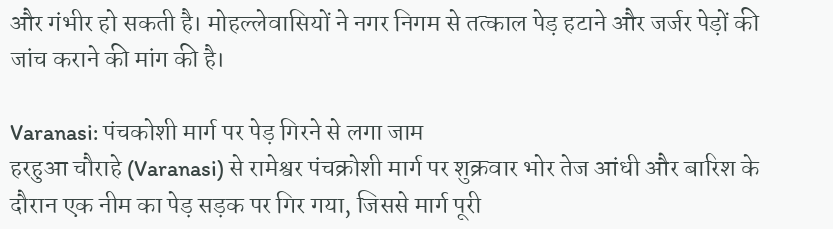और गंभीर हो सकती है। मोहल्लेवासियों ने नगर निगम से तत्काल पेड़ हटाने और जर्जर पेड़ों की जांच कराने की मांग की है।

Varanasi: पंचकोशी मार्ग पर पेड़ गिरने से लगा जाम
हरहुआ चौराहे (Varanasi) से रामेश्वर पंचक्रोशी मार्ग पर शुक्रवार भोर तेज आंधी और बारिश के दौरान एक नीम का पेड़ सड़क पर गिर गया, जिससे मार्ग पूरी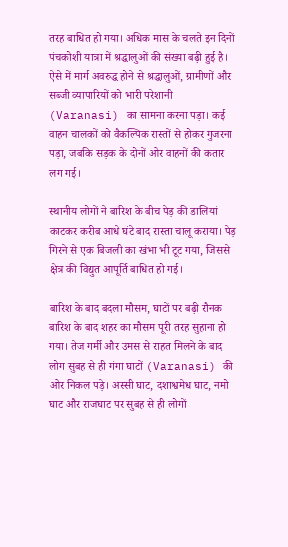तरह बाधित हो गया। अधिक मास के चलते इन दिनों पंचकोशी यात्रा में श्रद्धालुओं की संख्या बढ़ी हुई है। ऐसे में मार्ग अवरुद्ध होने से श्रद्धालुओं, ग्रामीणों और सब्जी व्यापारियों को भारी परेशानी (Varanasi) का सामना करना पड़ा। कई वाहन चालकों को वैकल्पिक रास्तों से होकर गुजरना पड़ा, जबकि सड़क के दोनों ओर वाहनों की कतार लग गई।

स्थानीय लोगों ने बारिश के बीच पेड़ की डालियां काटकर करीब आधे घंटे बाद रास्ता चालू कराया। पेड़ गिरने से एक बिजली का खंभा भी टूट गया, जिससे क्षेत्र की विद्युत आपूर्ति बाधित हो गई।

बारिश के बाद बदला मौसम, घाटों पर बढ़ी रौनक
बारिश के बाद शहर का मौसम पूरी तरह सुहाना हो गया। तेज गर्मी और उमस से राहत मिलने के बाद लोग सुबह से ही गंगा घाटों (Varanasi) की ओर निकल पड़े। अस्सी घाट, दशाश्वमेध घाट, नमो घाट और राजघाट पर सुबह से ही लोगों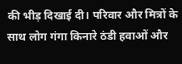की भीड़ दिखाई दी। परिवार और मित्रों के साथ लोग गंगा किनारे ठंडी हवाओं और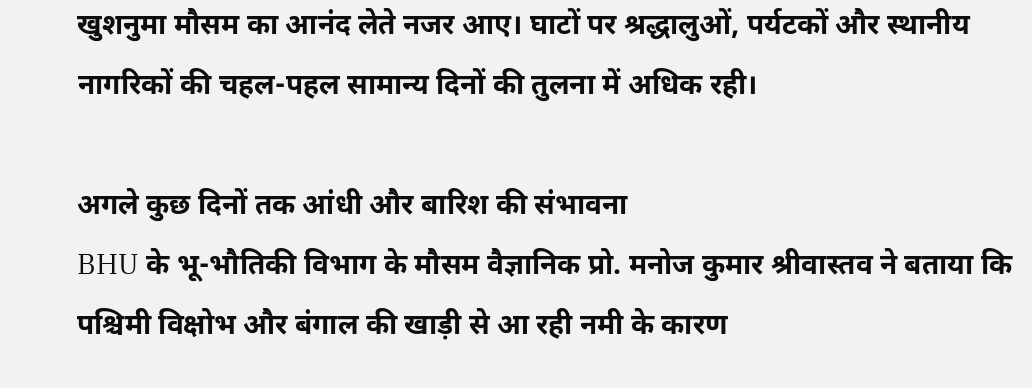खुशनुमा मौसम का आनंद लेते नजर आए। घाटों पर श्रद्धालुओं, पर्यटकों और स्थानीय नागरिकों की चहल-पहल सामान्य दिनों की तुलना में अधिक रही।

अगले कुछ दिनों तक आंधी और बारिश की संभावना
BHU के भू-भौतिकी विभाग के मौसम वैज्ञानिक प्रो. मनोज कुमार श्रीवास्तव ने बताया कि पश्चिमी विक्षोभ और बंगाल की खाड़ी से आ रही नमी के कारण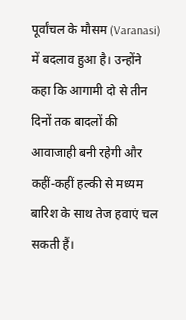पूर्वांचल के मौसम (Varanasi) में बदलाव हुआ है। उन्होंने कहा कि आगामी दो से तीन दिनों तक बादलों की आवाजाही बनी रहेगी और कहीं-कहीं हल्की से मध्यम बारिश के साथ तेज हवाएं चल सकती हैं।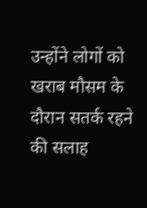उन्होंने लोगों को खराब मौसम के दौरान सतर्क रहने की सलाह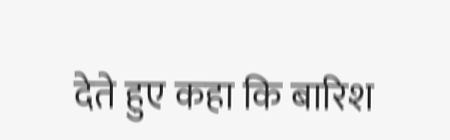देते हुए कहा कि बारिश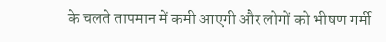के चलते तापमान में कमी आएगी और लोगों को भीषण गर्मी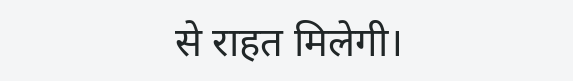से राहत मिलेगी।